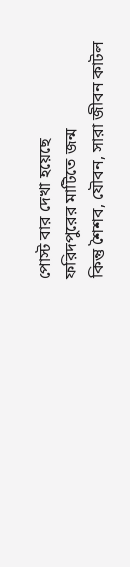পোস্ট বার দেখা হয়েছে
ফরিদপুরের মাটিতে জন্ম
কিন্তু শৈশব, যৌবন, সারা জীবন কাটল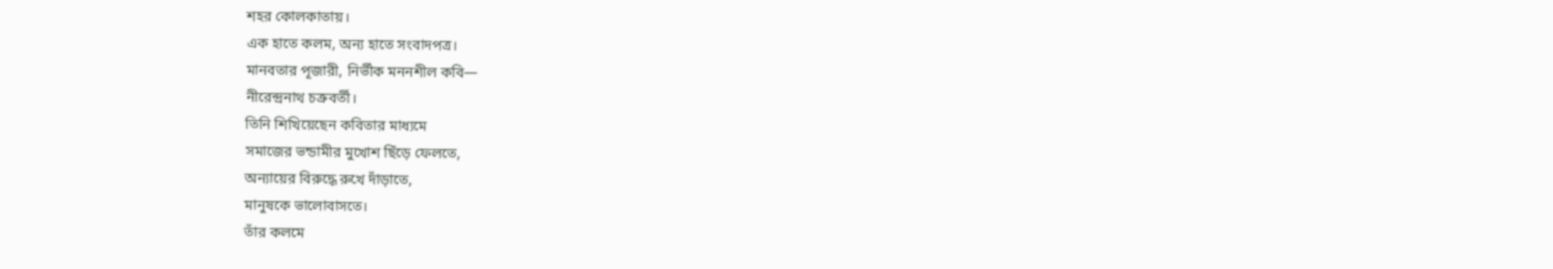শহর কোলকাতায়।
এক হাতে কলম, অন্য হাতে সংবাদপত্র।
মানবতার পূজারী, নির্ভীক মননশীল কবি—
নীরেন্দ্রনাথ চক্রবর্তী।
তিনি শিখিয়েছেন কবিতার মাধ্যমে
সমাজের ভন্ডামীর মুখোশ ছিঁড়ে ফেলতে,
অন্যায়ের বিরুদ্ধে রুখে দাঁড়াতে,
মানুষকে ভালোবাসতে।
তাঁর কলমে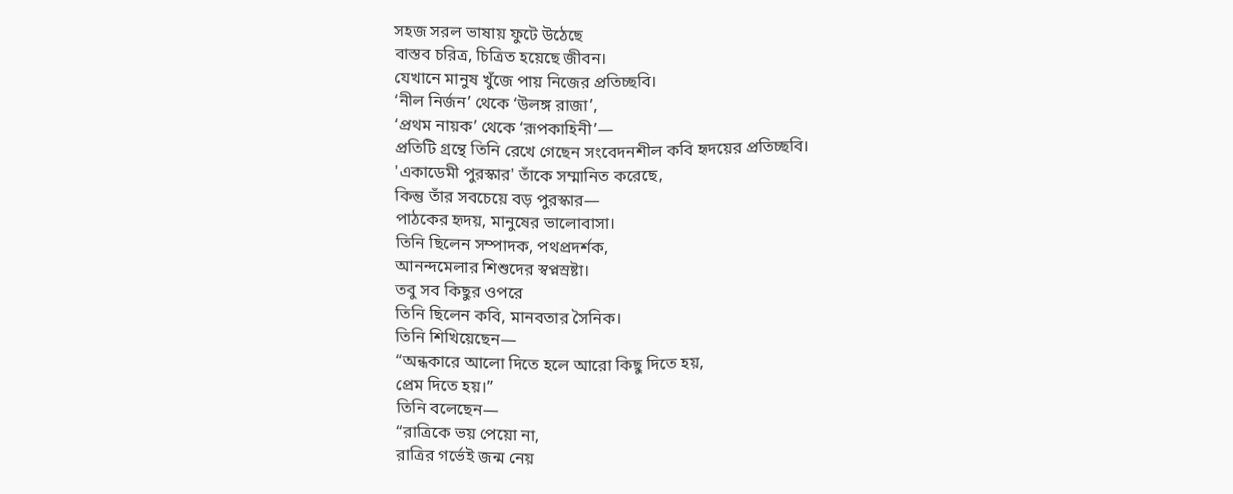সহজ সরল ভাষায় ফুটে উঠেছে
বাস্তব চরিত্র, চিত্রিত হয়েছে জীবন।
যেখানে মানুষ খুঁজে পায় নিজের প্রতিচ্ছবি।
‘নীল নির্জন’ থেকে ‘উলঙ্গ রাজা’,
‘প্রথম নায়ক’ থেকে ‘রূপকাহিনী’—
প্রতিটি গ্রন্থে তিনি রেখে গেছেন সংবেদনশীল কবি হৃদয়ের প্রতিচ্ছবি।
'একাডেমী পুরস্কার' তাঁকে সম্মানিত করেছে,
কিন্তু তাঁর সবচেয়ে বড় পুরস্কার—
পাঠকের হৃদয়, মানুষের ভালোবাসা।
তিনি ছিলেন সম্পাদক, পথপ্রদর্শক,
আনন্দমেলার শিশুদের স্বপ্নস্রষ্টা।
তবু সব কিছুর ওপরে
তিনি ছিলেন কবি, মানবতার সৈনিক।
তিনি শিখিয়েছেন—
“অন্ধকারে আলো দিতে হলে আরো কিছু দিতে হয়,
প্রেম দিতে হয়।”
তিনি বলেছেন—
“রাত্রিকে ভয় পেয়ো না,
রাত্রির গর্ভেই জন্ম নেয়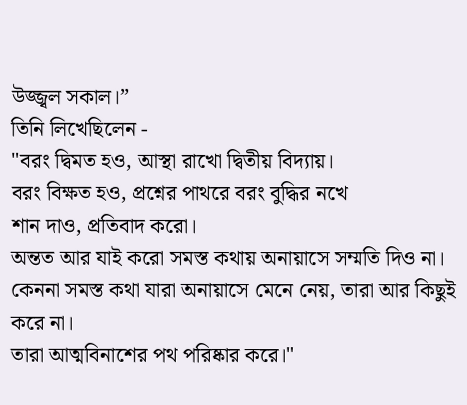উজ্জ্বল সকাল।”
তিনি লিখেছিলেন -
"বরং দ্বিমত হও, আস্থা রাখো দ্বিতীয় বিদ্যায়।
বরং বিক্ষত হও, প্রশ্নের পাথরে বরং বুদ্ধির নখে
শান দাও, প্রতিবাদ করো।
অন্তত আর যাই করো সমস্ত কথায় অনায়াসে সম্মতি দিও না। কেননা সমস্ত কথা যারা অনায়াসে মেনে নেয়, তারা আর কিছুই করে না।
তারা আত্মবিনাশের পথ পরিষ্কার করে।"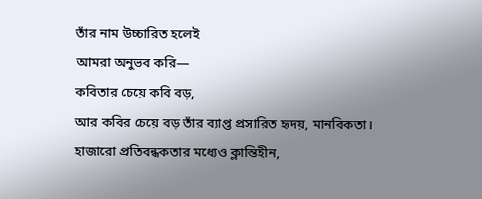তাঁর নাম উচ্চারিত হলেই
আমরা অনুভব করি—
কবিতার চেয়ে কবি বড়,
আর কবির চেয়ে বড় তাঁর ব্যাপ্ত প্রসারিত হৃদয়, মানবিকতা।
হাজারো প্রতিবন্ধকতার মধ্যেও ক্লান্তিহীন,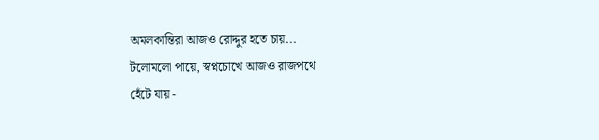অমলকান্তিরা আজও রোদ্দুর হতে চায়...
টলোমলো পায়ে, স্বপ্নচোখে আজও রাজপথে
হেঁটে যায় -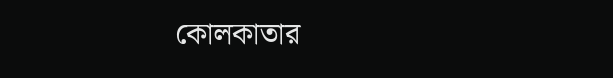কোলকাতার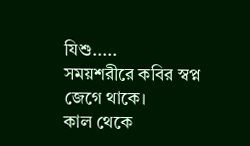যিশু.....
সময়শরীরে কবির স্বপ্ন জেগে থাকে।
কাল থেকে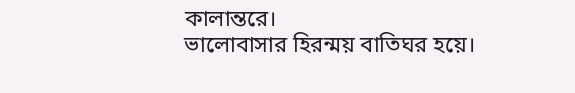কালান্তরে।
ভালোবাসার হিরন্ময় বাতিঘর হয়ে।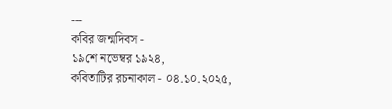---
কবির জন্মদিবস -
১৯শে নভেম্বর ১৯২৪,
কবিতাটির রচনাকাল - ০৪.১০.২০২৫,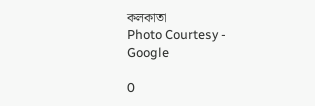কলকাতা
Photo Courtesy - Google

0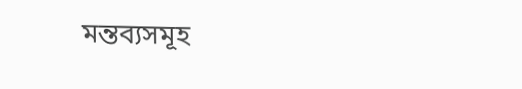মন্তব্যসমূহ